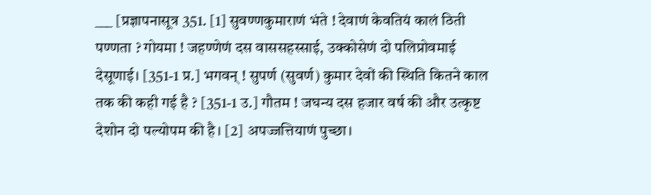___ [प्रज्ञापनासूत्र 351. [1] सुवण्णकुमाराणं भंते ! देवाणं केवतियं कालं ठिती पण्णता ? गोयमा ! जहण्णेणं दस वाससहस्साई, उक्कोसेणं दो पलिप्रोवमाई देसूणाई। [351-1 प्र.] भगवन् ! सुपर्ण (सुवर्ण) कुमार देवों की स्थिति कितने काल तक की कही गई है ? [351-1 उ.] गौतम ! जघन्य दस हजार वर्ष की और उत्कृष्ट देशोन दो पल्योपम की है। [2] अपज्जत्तियाणं पुच्छा।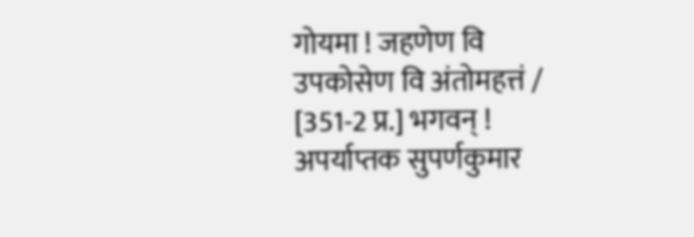गोयमा ! जहणेण वि उपकोसेण वि अंतोमहत्तं / [351-2 प्र.] भगवन् ! अपर्याप्तक सुपर्णकुमार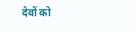देवों को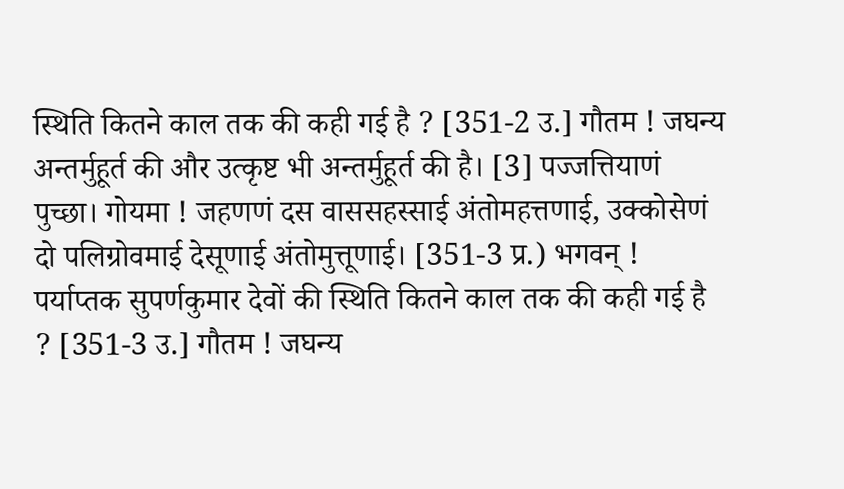स्थिति कितने काल तक की कही गई है ? [351-2 उ.] गौतम ! जघन्य अन्तर्मुहूर्त की और उत्कृष्ट भी अन्तर्मुहूर्त की है। [3] पज्जत्तियाणं पुच्छा। गोयमा ! जहणणं दस वाससहस्साई अंतोमहत्तणाई, उक्कोसेणं दो पलिग्रोवमाई देसूणाई अंतोमुत्तूणाई। [351-3 प्र.) भगवन् ! पर्याप्तक सुपर्णकुमार देवों की स्थिति कितने काल तक की कही गई है ? [351-3 उ.] गौतम ! जघन्य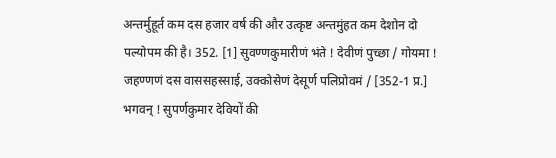अन्तर्मुहूर्त कम दस हजार वर्ष की और उत्कृष्ट अन्तमुंहत कम देशोन दो पल्योपम की है। 352. [1] सुवण्णकुमारीणं भंते ! देवीणं पुच्छा / गोयमा ! जहण्णणं दस वाससहस्साई, उक्कोसेणं देसूर्ण पलिप्रोवमं / [352-1 प्र.] भगवन् ! सुपर्णकुमार देवियों की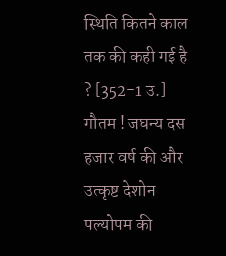स्थिति कितने काल तक की कही गई है ? [352-1 उ.] गौतम ! जघन्य दस हजार वर्ष की और उत्कृष्ट देशोन पल्योपम की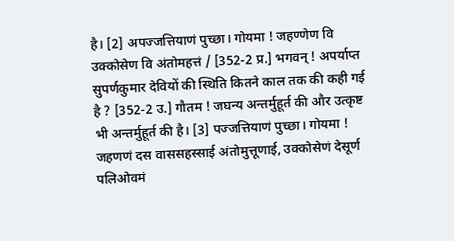है। [2] अपज्जत्तियाणं पुच्छा। गोयमा ! जहण्णेण वि उक्कोसेण वि अंतोमहत्तं / [352-2 प्र.] भगवन् ! अपर्याप्त सुपर्णकुमार देवियों की स्थिति कितने काल तक की कही गई है ? [352-2 उ.] गौतम ! जघन्य अन्तर्मुहूर्त की और उत्कृष्ट भी अन्तर्मुहूर्त की है। [3] पज्जत्तियाणं पुच्छा। गोयमा ! जहणणं दस वाससहस्साई अंतोमुत्तूणाई, उक्कोसेणं देसूर्ण पलिओवमं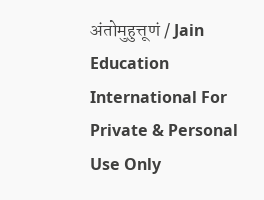अंतोमुहुत्तूणं / Jain Education International For Private & Personal Use Only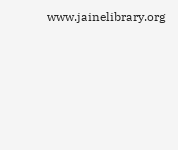www.jainelibrary.org